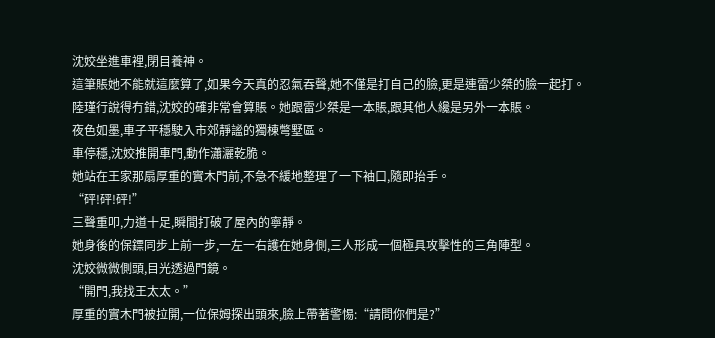沈姣坐進車裡,閉目養神。
這筆賬她不能就這麼算了,如果今天真的忍氣吞聲,她不僅是打自己的臉,更是連雷少桀的臉一起打。
陸瑾行說得冇錯,沈姣的確非常會算賬。她跟雷少桀是一本賬,跟其他人纔是另外一本賬。
夜色如墨,車子平穩駛入市郊靜謐的獨棟彆墅區。
車停穩,沈姣推開車門,動作瀟灑乾脆。
她站在王家那扇厚重的實木門前,不急不緩地整理了一下袖口,隨即抬手。
“砰!砰!砰!”
三聲重叩,力道十足,瞬間打破了屋內的寧靜。
她身後的保鏢同步上前一步,一左一右護在她身側,三人形成一個極具攻擊性的三角陣型。
沈姣微微側頭,目光透過門鏡。
“開門,我找王太太。”
厚重的實木門被拉開,一位保姆探出頭來,臉上帶著警惕:“請問你們是?”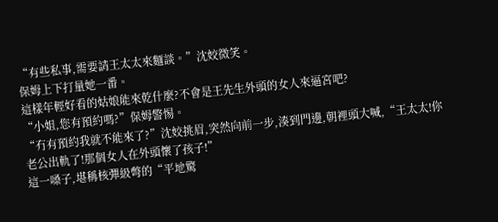“有些私事,需要請王太太來麵談。”沈姣微笑。
保姆上下打量她一番。
這樣年輕好看的姑娘能來乾什麼?不會是王先生外頭的女人來逼宮吧?
“小姐,您有預約嗎?”保姆警惕。
“冇有預約我就不能來了?”沈姣挑眉,突然向前一步,湊到門邊,朝裡頭大喊,“王太太!你老公出軌了!那個女人在外頭懷了孩子!”
這一嗓子,堪稱核彈級彆的“平地驚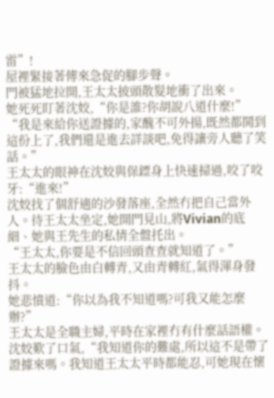雷”!
屋裡緊接著傳來急促的腳步聲。
門被猛地拉開,王太太披頭散髮地衝了出來。
她死死盯著沈姣,“你是誰?你胡說八道什麼!”
“我是來給你送證據的,家醜不可外揚,既然都鬨到這份上了,我們還是進去詳談吧,免得讓旁人聽了笑話。”
王太太的眼神在沈姣與保鏢身上快速掃過,咬了咬牙:“進來!”
沈姣找了個舒適的沙發落座,全然冇把自己當外人。待王太太坐定,她開門見山,將Vivian的底細、她與王先生的私情全盤托出。
“王太太,你要是不信回頭查查就知道了。”
王太太的臉色由白轉青,又由青轉紅,氣得渾身發抖。
她悲憤道:“你以為我不知道嗎?可我又能怎麼辦?”
王太太是全職主婦,平時在家裡冇有什麼話語權。
沈姣歎了口氣,“我知道你的難處,所以這不是帶了證據來嗎。我知道王太太平時都能忍,可她現在懷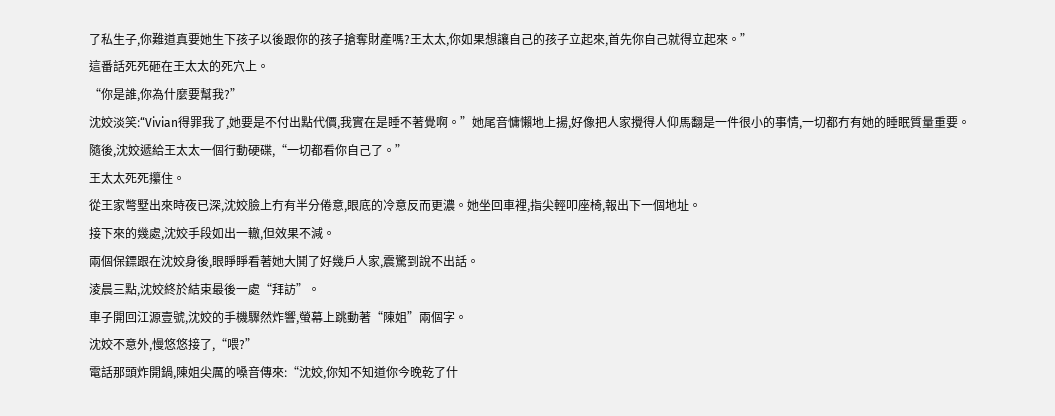了私生子,你難道真要她生下孩子以後跟你的孩子搶奪財產嗎?王太太,你如果想讓自己的孩子立起來,首先你自己就得立起來。”
這番話死死砸在王太太的死穴上。
“你是誰,你為什麼要幫我?”
沈姣淡笑:“Vivian得罪我了,她要是不付出點代價,我實在是睡不著覺啊。”她尾音慵懶地上揚,好像把人家攪得人仰馬翻是一件很小的事情,一切都冇有她的睡眠質量重要。
隨後,沈姣遞給王太太一個行動硬碟,“一切都看你自己了。”
王太太死死攥住。
從王家彆墅出來時夜已深,沈姣臉上冇有半分倦意,眼底的冷意反而更濃。她坐回車裡,指尖輕叩座椅,報出下一個地址。
接下來的幾處,沈姣手段如出一轍,但效果不減。
兩個保鏢跟在沈姣身後,眼睜睜看著她大鬨了好幾戶人家,震驚到說不出話。
淩晨三點,沈姣終於結束最後一處“拜訪”。
車子開回江源壹號,沈姣的手機驟然炸響,螢幕上跳動著“陳姐”兩個字。
沈姣不意外,慢悠悠接了,“喂?”
電話那頭炸開鍋,陳姐尖厲的嗓音傳來:“沈姣,你知不知道你今晚乾了什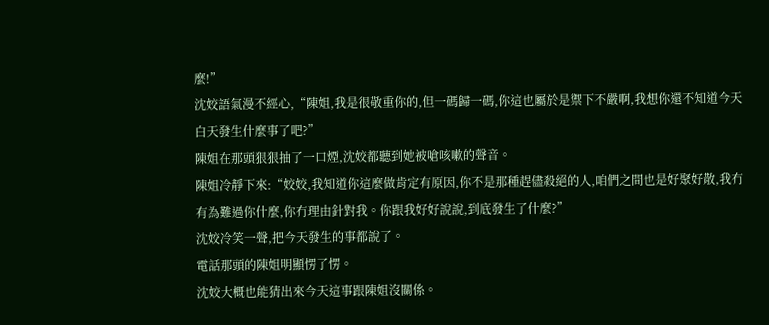麼!”
沈姣語氣漫不經心,“陳姐,我是很敬重你的,但一碼歸一碼,你這也屬於是禦下不嚴啊,我想你還不知道今天白天發生什麼事了吧?”
陳姐在那頭狠狠抽了一口煙,沈姣都聽到她被嗆咳嗽的聲音。
陳姐冷靜下來:“姣姣,我知道你這麼做肯定有原因,你不是那種趕儘殺絕的人,咱們之間也是好聚好散,我冇有為難過你什麼,你冇理由針對我。你跟我好好說說,到底發生了什麼?”
沈姣冷笑一聲,把今天發生的事都說了。
電話那頭的陳姐明顯愣了愣。
沈姣大概也能猜出來今天這事跟陳姐沒關係。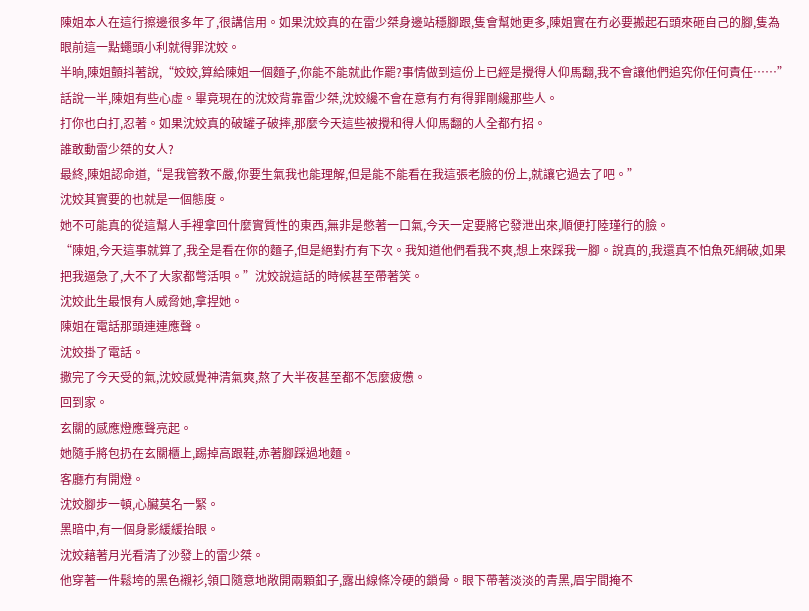陳姐本人在這行擦邊很多年了,很講信用。如果沈姣真的在雷少桀身邊站穩腳跟,隻會幫她更多,陳姐實在冇必要搬起石頭來砸自己的腳,隻為眼前這一點蠅頭小利就得罪沈姣。
半晌,陳姐顫抖著說,“姣姣,算給陳姐一個麵子,你能不能就此作罷?事情做到這份上已經是攪得人仰馬翻,我不會讓他們追究你任何責任……”話說一半,陳姐有些心虛。畢竟現在的沈姣背靠雷少桀,沈姣纔不會在意有冇有得罪剛纔那些人。
打你也白打,忍著。如果沈姣真的破罐子破摔,那麼今天這些被攪和得人仰馬翻的人全都冇招。
誰敢動雷少桀的女人?
最終,陳姐認命道,“是我管教不嚴,你要生氣我也能理解,但是能不能看在我這張老臉的份上,就讓它過去了吧。”
沈姣其實要的也就是一個態度。
她不可能真的從這幫人手裡拿回什麼實質性的東西,無非是憋著一口氣,今天一定要將它發泄出來,順便打陸瑾行的臉。
“陳姐,今天這事就算了,我全是看在你的麵子,但是絕對冇有下次。我知道他們看我不爽,想上來踩我一腳。說真的,我還真不怕魚死網破,如果把我逼急了,大不了大家都彆活唄。”沈姣說這話的時候甚至帶著笑。
沈姣此生最恨有人威脅她,拿捏她。
陳姐在電話那頭連連應聲。
沈姣掛了電話。
撒完了今天受的氣,沈姣感覺神清氣爽,熬了大半夜甚至都不怎麼疲憊。
回到家。
玄關的感應燈應聲亮起。
她隨手將包扔在玄關櫃上,踢掉高跟鞋,赤著腳踩過地麵。
客廳冇有開燈。
沈姣腳步一頓,心臟莫名一緊。
黑暗中,有一個身影緩緩抬眼。
沈姣藉著月光看清了沙發上的雷少桀。
他穿著一件鬆垮的黑色襯衫,領口隨意地敞開兩顆釦子,露出線條冷硬的鎖骨。眼下帶著淡淡的青黑,眉宇間掩不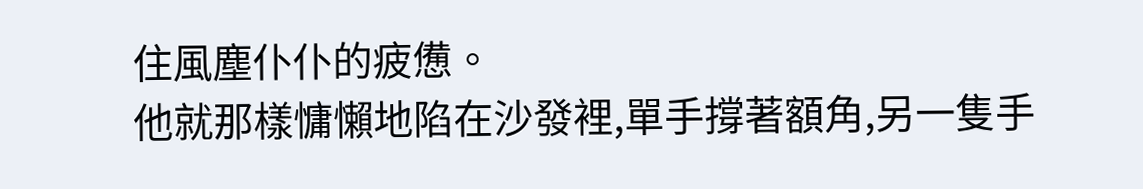住風塵仆仆的疲憊。
他就那樣慵懶地陷在沙發裡,單手撐著額角,另一隻手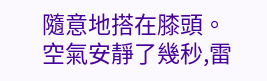隨意地搭在膝頭。
空氣安靜了幾秒,雷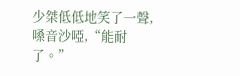少桀低低地笑了一聲,嗓音沙啞,“能耐了。”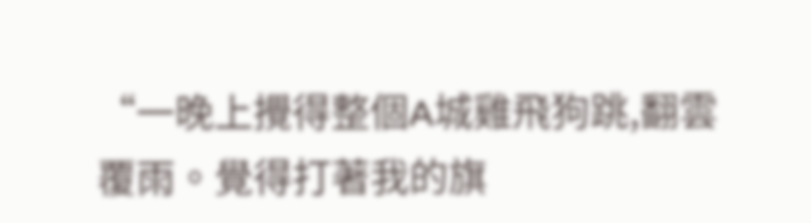“一晚上攪得整個A城雞飛狗跳,翻雲覆雨。覺得打著我的旗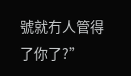號就冇人管得了你了?”